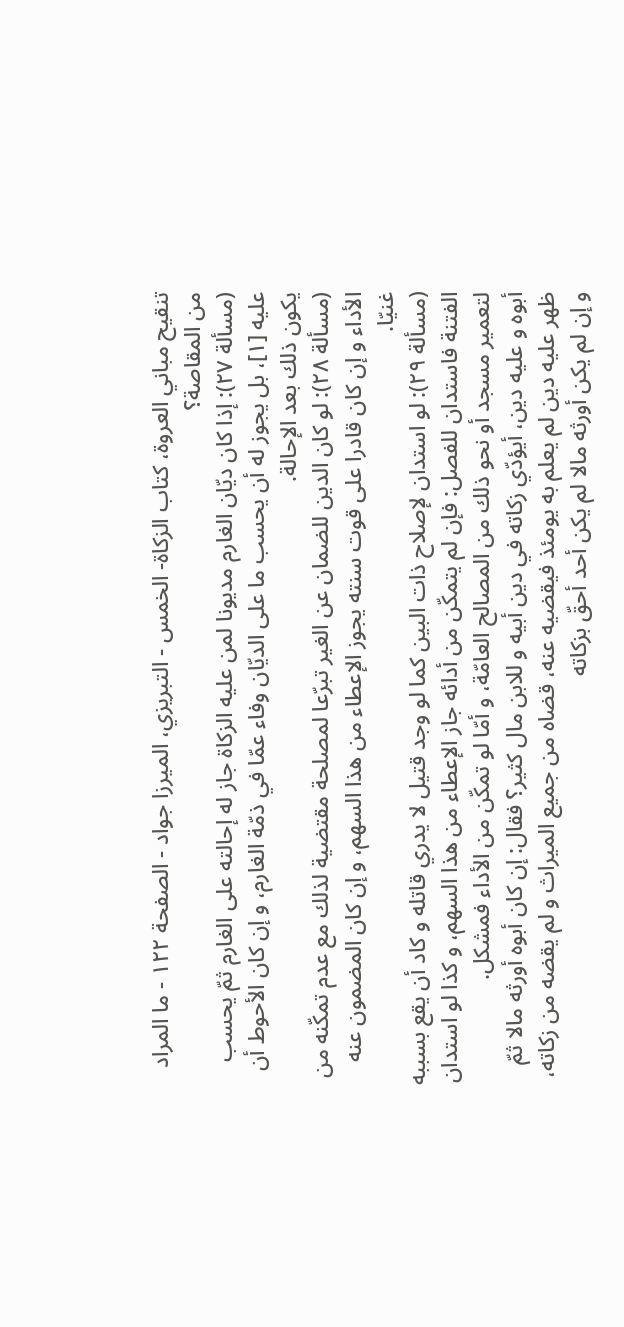تنقيح مباني العروة، كتاب الزكاة- الخمس - التبريزي، الميرزا جواد - الصفحة ١٢٢ - ما المراد من المقاصة؟
(مسألة ٢٧): إذا كان ديّان الغارم مديونا لمن عليه الزكاة جاز له إحالته على الغارم ثمّ يحسب عليه [١]، بل يجوز له أن يحسب ما على الديّان وفاء عمّا في ذمّة الغارم، و إن كان الأحوط أن يكون ذلك بعد الإحالة.
(مسألة ٢٨): لو كان الدين للضمان عن الغير تبرّعا لمصلحة مقتضية لذلك مع عدم تمكّنه من الأداء و إن كان قادرا على قوت سنته يجوز الإعطاء من هذا السهم، و إن كان المضمون عنه غنيّا.
(مسألة ٢٩): لو استدان لإصلاح ذات البين كما لو وجد قتيل لا يدري قاتله و كاد أن يقع بسببه الفتنة فاستدان للفصل: فإن لم يتمكّن من أدائه جاز الإعطاء من هذا السهم، و كذا لو استدان لتعمير مسجد أو نحو ذلك من المصالح العامّة، و أمّا لو تمكّن من الأداء فمشكل.
أبوه و عليه دين، أيؤدّي زكاته في دين أبيه و للابن مال كثير؟ فقال: إن كان أبوه أورثه مالا ثمّ ظهر عليه دين لم يعلم به يومئذ فيقضيه عنه، قضاه من جميع الميراث و لم يقضه من زكاته، و إن لم يكن أورثه مالا لم يكن أحد أحقّ بزكاته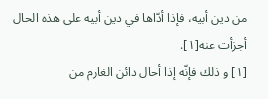من دين أبيه، فإذا أدّاها في دين أبيه على هذه الحال أجزأت عنه[١].
[١] و ذلك فإنّه إذا أحال دائن الغارم من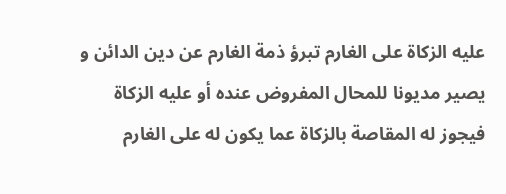عليه الزكاة على الغارم تبرؤ ذمة الغارم عن دين الدائن و يصير مديونا للمحال المفروض عنده أو عليه الزكاة فيجوز له المقاصة بالزكاة عما يكون له على الغارم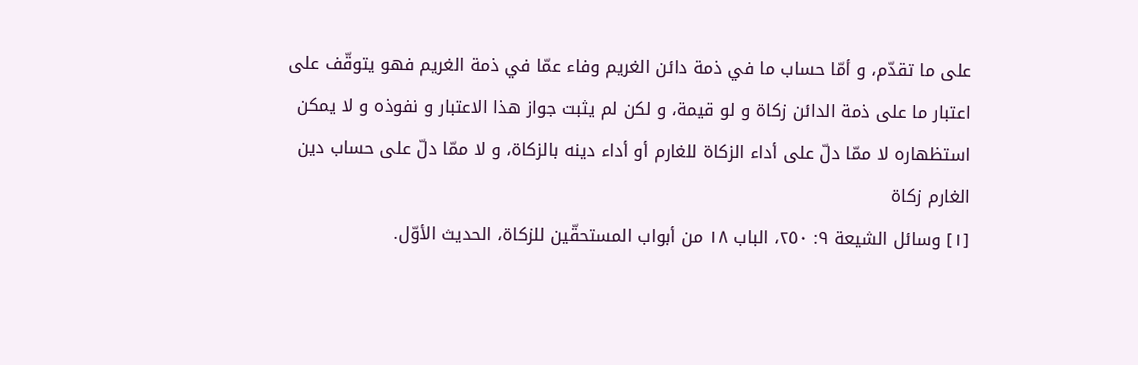على ما تقدّم، و أمّا حساب ما في ذمة دائن الغريم وفاء عمّا في ذمة الغريم فهو يتوقّف على اعتبار ما على ذمة الدائن زكاة و لو قيمة، و لكن لم يثبت جواز هذا الاعتبار و نفوذه و لا يمكن استظهاره لا ممّا دلّ على أداء الزكاة للغارم أو أداء دينه بالزكاة، و لا ممّا دلّ على حساب دين الغارم زكاة
[١] وسائل الشيعة ٩: ٢٥٠، الباب ١٨ من أبواب المستحقّين للزكاة، الحديث الأوّل.